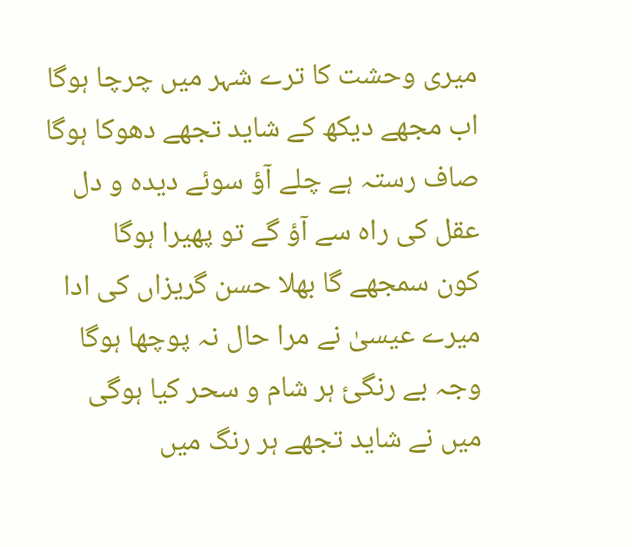میری وحشت کا ترے شہر میں چرچا ہوگا
اب مجھے دیکھ کے شاید تجھے دھوکا ہوگا
صاف رستہ ہے چلے آؤ سوئے دیدہ و دل
عقل کی راہ سے آؤ گے تو پھیرا ہوگا
کون سمجھے گا بھلا حسن گریزاں کی ادا
میرے عیسیٰ نے مرا حال نہ پوچھا ہوگا
وجہ بے رنگیٔ ہر شام و سحر کیا ہوگی
میں نے شاید تجھے ہر رنگ میں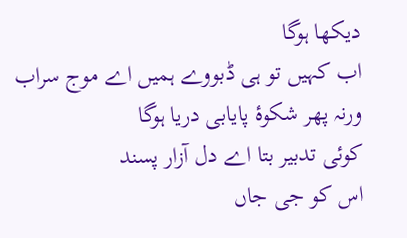دیکھا ہوگا
اب کہیں تو ہی ڈبووے ہمیں اے موج سراب
ورنہ پھر شکوۂ پایابی دریا ہوگا
کوئی تدبیر بتا اے دل آزار پسند
اس کو جی جاں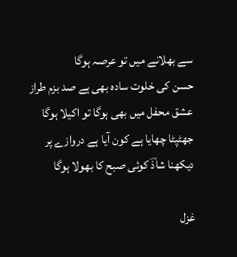سے بھلانے میں تو عرصہ ہوگا
حسن کی خلوت سادہ بھی ہے صد بزم طراز
عشق محفل میں بھی ہوگا تو اکیلا ہوگا
جھٹپٹا چھایا ہے کون آیا ہے دروازے پر
دیکھنا شاذؔ کوئی صبح کا بھولا ہوگا

غزل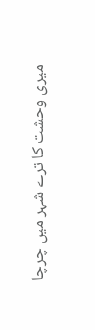میری وحشت کا ترے شہر میں چرچا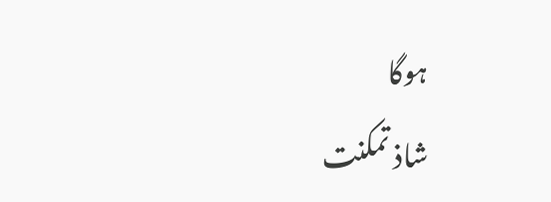ہوگا
شاذ تمکنت